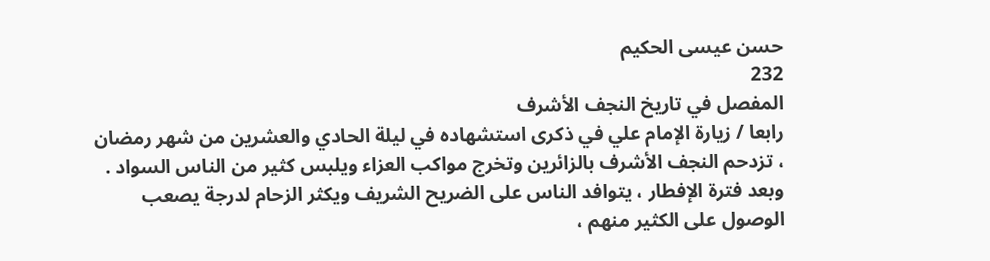حسن عيسى الحكيم
232
المفصل في تاريخ النجف الأشرف
رابعا / زيارة الإمام علي في ذكرى استشهاده في ليلة الحادي والعشرين من شهر رمضان ، تزدحم النجف الأشرف بالزائرين وتخرج مواكب العزاء ويلبس كثير من الناس السواد . وبعد فترة الإفطار ، يتوافد الناس على الضريح الشريف ويكثر الزحام لدرجة يصعب الوصول على الكثير منهم ،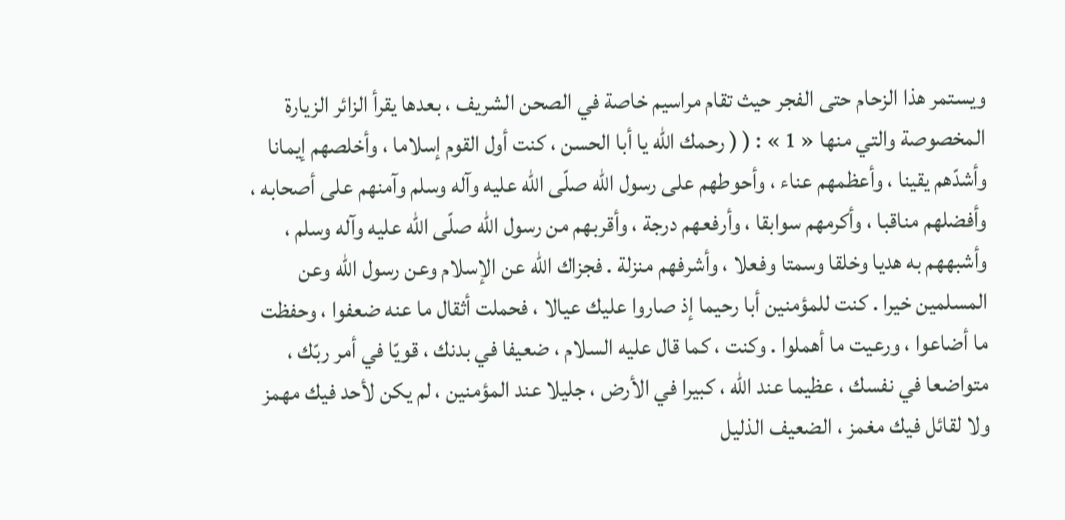ويستمر هذا الزحام حتى الفجر حيث تقام مراسيم خاصة في الصحن الشريف ، بعدها يقرأ الزائر الزيارة المخصوصة والتي منها « 1 » : ( ( رحمك اللّه يا أبا الحسن ، كنت أول القوم إسلاما ، وأخلصهم إيمانا وأشدّهم يقينا ، وأعظمهم عناء ، وأحوطهم على رسول اللّه صلّى اللّه عليه وآله وسلم وآمنهم على أصحابه ، وأفضلهم مناقبا ، وأكرمهم سوابقا ، وأرفعهم درجة ، وأقربهم من رسول اللّه صلّى اللّه عليه وآله وسلم ، وأشبههم به هديا وخلقا وسمتا وفعلا ، وأشرفهم منزلة . فجزاك اللّه عن الإسلام وعن رسول اللّه وعن المسلمين خيرا . كنت للمؤمنين أبا رحيما إذ صاروا عليك عيالا ، فحملت أثقال ما عنه ضعفوا ، وحفظت ما أضاعوا ، ورعيت ما أهملوا . وكنت ، كما قال عليه السلام ، ضعيفا في بدنك ، قويّا في أمر ربّك ، متواضعا في نفسك ، عظيما عند اللّه ، كبيرا في الأرض ، جليلا عند المؤمنين ، لم يكن لأحد فيك مهمز ولا لقائل فيك مغمز ، الضعيف الذليل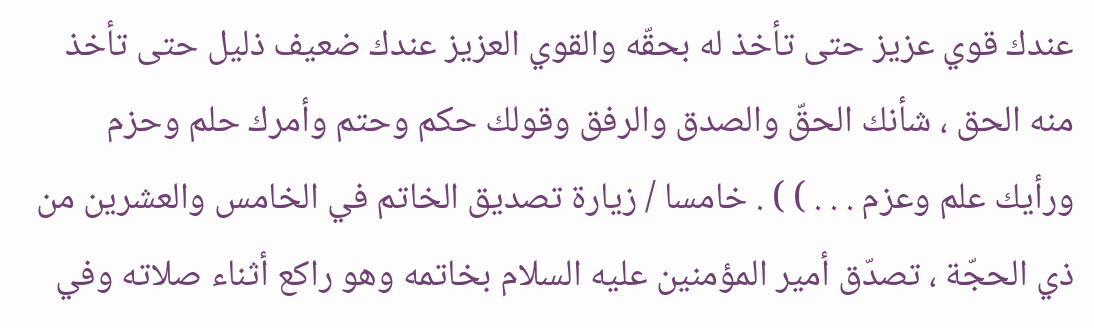عندك قوي عزيز حتى تأخذ له بحقّه والقوي العزيز عندك ضعيف ذليل حتى تأخذ منه الحق ، شأنك الحقّ والصدق والرفق وقولك حكم وحتم وأمرك حلم وحزم ورأيك علم وعزم . . . ) ) . خامسا / زيارة تصديق الخاتم في الخامس والعشرين من ذي الحجّة ، تصدّق أمير المؤمنين عليه السلام بخاتمه وهو راكع أثناء صلاته وفي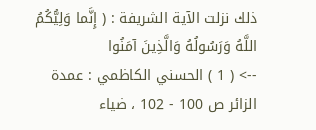ذلك نزلت الآية الشريفة : ( إِنَّما وَلِيُّكُمُ اللَّهُ وَرَسُولُهُ وَالَّذِينَ آمَنُوا
--> ( 1 ) الحسني الكاظمي : عمدة الزائر ص 100 - 102 ، ضياء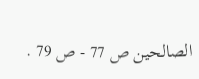الصالحين ص 77 - ص 79 .